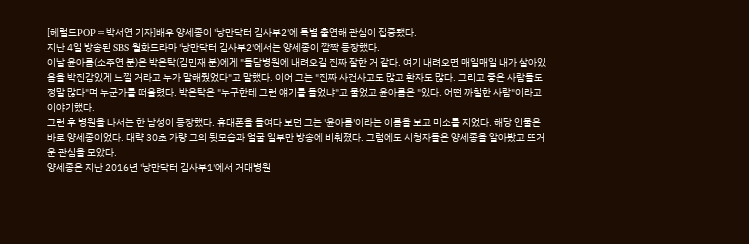[헤럴드POP=박서연 기자]배우 양세종이 '낭만닥터 김사부2'에 특별 출연해 관심이 집중됐다.
지난 4일 방송된 SBS 월화드라마 '낭만닥터 김사부2'에서는 양세종이 깜짝 등장했다.
이날 윤아름(소주연 분)은 박은탁(김민재 분)에게 "돌담병원에 내려오길 진짜 잘한 거 같다. 여기 내려오면 매일매일 내가 살아있음을 박진감있게 느낄 거라고 누가 말해줬었다"고 말했다. 이어 그는 "진짜 사건사고도 많고 환자도 많다. 그리고 좋은 사람들도 정말 많다"며 누군가를 떠올렸다. 박은탁은 "누구한테 그런 얘기를 들었냐"고 물었고 윤아름은 "있다. 어떤 까칠한 사람"이라고 이야기했다.
그런 후 병원을 나서는 한 남성이 등장했다. 휴대폰을 들여다 보던 그는 '윤아름'이라는 이름을 보고 미소를 지었다. 해당 인물은 바로 양세종이었다. 대략 30초 가량 그의 뒷모습과 얼굴 일부만 방송에 비춰졌다. 그럼에도 시청자들은 양세종을 알아봤고 뜨거운 관심을 모았다.
양세종은 지난 2016년 '낭만닥터 김사부1'에서 거대병원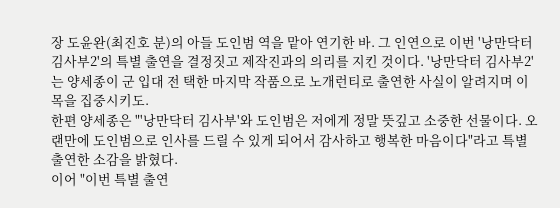장 도윤완(최진호 분)의 아들 도인범 역을 맡아 연기한 바. 그 인연으로 이번 '낭만닥터 김사부2'의 특별 출연을 결정짓고 제작진과의 의리를 지킨 것이다. '낭만닥터 김사부2'는 양세종이 군 입대 전 택한 마지막 작품으로 노개런티로 출연한 사실이 알려지며 이목을 집중시키도.
한편 양세종은 "'낭만닥터 김사부'와 도인범은 저에게 정말 뜻깊고 소중한 선물이다. 오랜만에 도인범으로 인사를 드릴 수 있게 되어서 감사하고 행복한 마음이다"라고 특별 출연한 소감을 밝혔다.
이어 "이번 특별 출연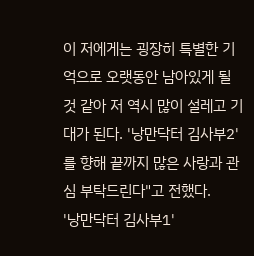이 저에게는 굉장히 특별한 기억으로 오랫동안 남아있게 될 것 같아 저 역시 많이 설레고 기대가 된다. '낭만닥터 김사부2'를 향해 끝까지 많은 사랑과 관심 부탁드린다"고 전했다.
'낭만닥터 김사부1'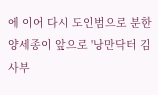에 이어 다시 도인범으로 분한 양세종이 앞으로 '낭만닥터 김사부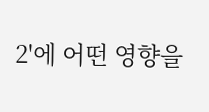2'에 어떤 영향을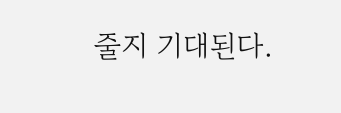줄지 기대된다.